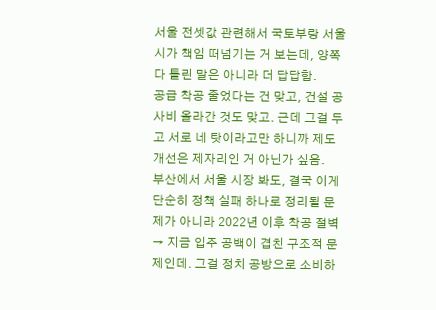서울 전셋값 관련해서 국토부랑 서울시가 책임 떠넘기는 거 보는데, 양쪽 다 틀린 말은 아니라 더 답답함.
공급 착공 줄었다는 건 맞고, 건설 공사비 올라간 것도 맞고. 근데 그걸 두고 서로 네 탓이라고만 하니까 제도 개선은 제자리인 거 아닌가 싶음.
부산에서 서울 시장 봐도, 결국 이게 단순히 정책 실패 하나로 정리될 문제가 아니라 2022년 이후 착공 절벽 → 지금 입주 공백이 겹친 구조적 문제인데. 그걸 정치 공방으로 소비하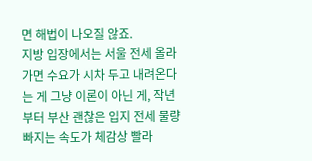면 해법이 나오질 않죠.
지방 입장에서는 서울 전세 올라가면 수요가 시차 두고 내려온다는 게 그냥 이론이 아닌 게, 작년부터 부산 괜찮은 입지 전세 물량 빠지는 속도가 체감상 빨라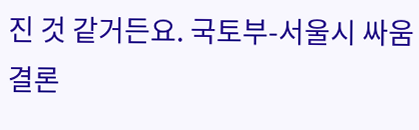진 것 같거든요. 국토부-서울시 싸움 결론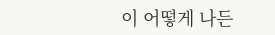이 어떻게 나든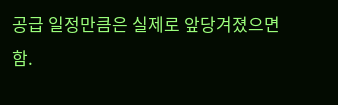공급 일정만큼은 실제로 앞당겨졌으면 함.